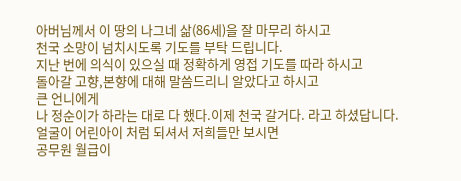아버님께서 이 땅의 나그네 삶(86세)을 잘 마무리 하시고
천국 소망이 넘치시도록 기도를 부탁 드립니다.
지난 번에 의식이 있으실 때 정확하게 영접 기도를 따라 하시고
돌아갈 고향,본향에 대해 말씀드리니 알았다고 하시고
큰 언니에게
나 정순이가 하라는 대로 다 했다.이제 천국 갈거다. 라고 하셨답니다.
얼굴이 어린아이 처럼 되셔서 저희들만 보시면
공무원 월급이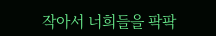작아서 너희들을 팍팍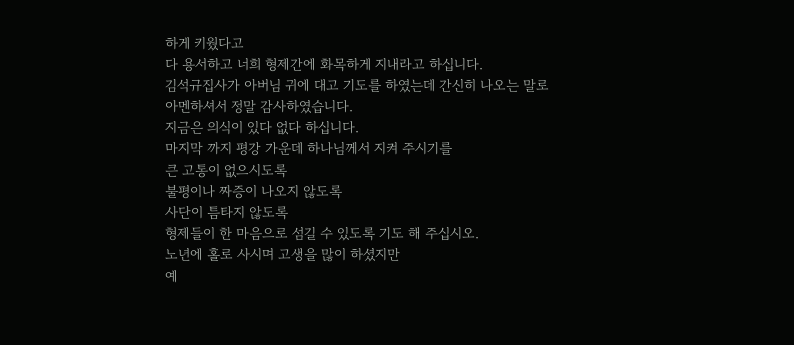하게 키웠다고
다 용서하고 너희 형제간에 화목하게 지내라고 하십니다.
김석규집사가 아버님 귀에 대고 기도를 하였는데 간신히 나오는 말로
아멘하셔서 정말 감사하였습니다.
지금은 의식이 있다 없다 하십니다.
마지막 까지 평강 가운데 하나님께서 지켜 주시기를
큰 고통이 없으시도록
불평이나 짜증이 나오지 않도록
사단이 틈타지 않도록
형제들이 한 마음으로 섬길 수 있도록 기도 해 주십시오.
노년에 홀로 사시며 고생을 많이 하셨지만
예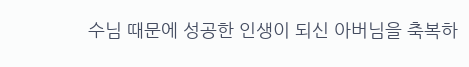수님 때문에 성공한 인생이 되신 아버님을 축복하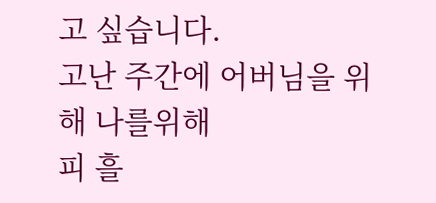고 싶습니다.
고난 주간에 어버님을 위해 나를위해
피 흘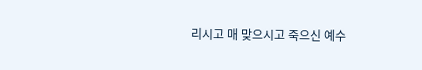리시고 매 맞으시고 죽으신 예수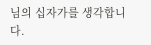님의 십자가를 생각합니다.